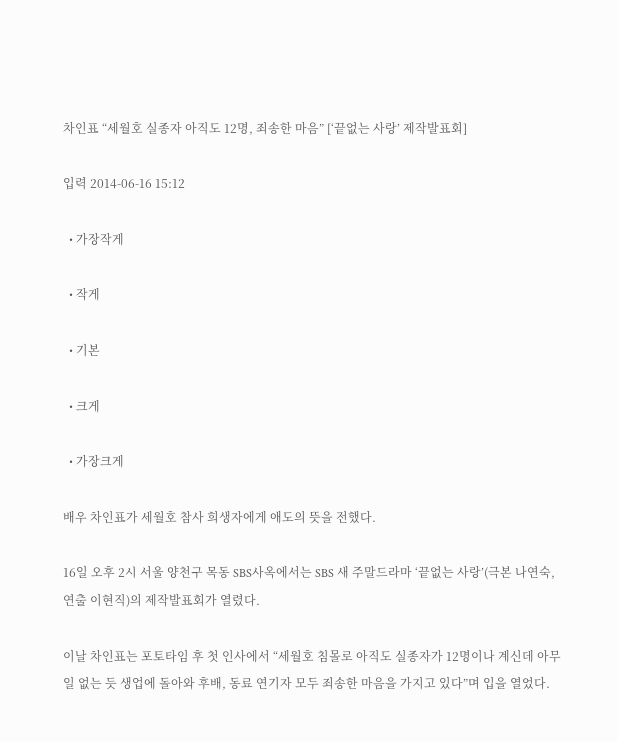차인표 “세월호 실종자 아직도 12명, 죄송한 마음” [‘끝없는 사랑’ 제작발표회]

입력 2014-06-16 15:12

  • 가장작게

  • 작게

  • 기본

  • 크게

  • 가장크게

배우 차인표가 세월호 참사 희생자에게 애도의 뜻을 전했다.

16일 오후 2시 서울 양천구 목동 SBS사옥에서는 SBS 새 주말드라마 ‘끝없는 사랑’(극본 나연숙, 연출 이현직)의 제작발표회가 열렸다.

이날 차인표는 포토타임 후 첫 인사에서 “세월호 침몰로 아직도 실종자가 12명이나 계신데 아무 일 없는 듯 생업에 돌아와 후배, 동료 연기자 모두 죄송한 마음을 가지고 있다”며 입을 열었다.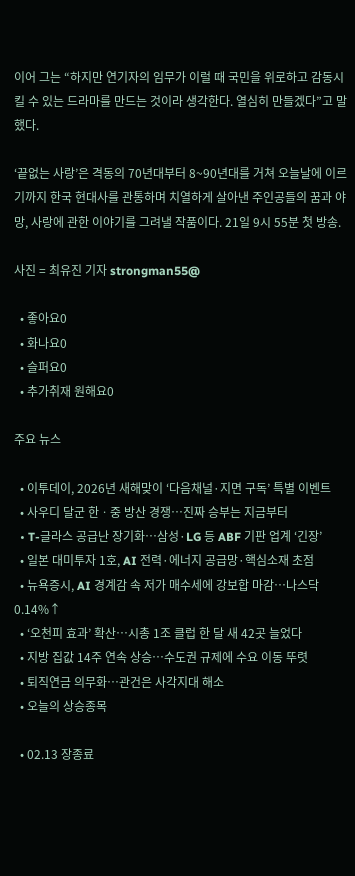이어 그는 “하지만 연기자의 임무가 이럴 때 국민을 위로하고 감동시킬 수 있는 드라마를 만드는 것이라 생각한다. 열심히 만들겠다”고 말했다.

‘끝없는 사랑’은 격동의 70년대부터 8~90년대를 거쳐 오늘날에 이르기까지 한국 현대사를 관통하며 치열하게 살아낸 주인공들의 꿈과 야망, 사랑에 관한 이야기를 그려낼 작품이다. 21일 9시 55분 첫 방송.

사진 = 최유진 기자 strongman55@

  • 좋아요0
  • 화나요0
  • 슬퍼요0
  • 추가취재 원해요0

주요 뉴스

  • 이투데이, 2026년 새해맞이 ‘다음채널·지면 구독’ 특별 이벤트
  • 사우디 달군 한ㆍ중 방산 경쟁…진짜 승부는 지금부터
  • T-글라스 공급난 장기화…삼성·LG 등 ABF 기판 업계 ‘긴장’
  • 일본 대미투자 1호, AI 전력·에너지 공급망·핵심소재 초점
  • 뉴욕증시, AI 경계감 속 저가 매수세에 강보합 마감…나스닥 0.14%↑
  • ‘오천피 효과’ 확산…시총 1조 클럽 한 달 새 42곳 늘었다
  • 지방 집값 14주 연속 상승⋯수도권 규제에 수요 이동 뚜렷
  • 퇴직연금 의무화⋯관건은 사각지대 해소
  • 오늘의 상승종목

  • 02.13 장종료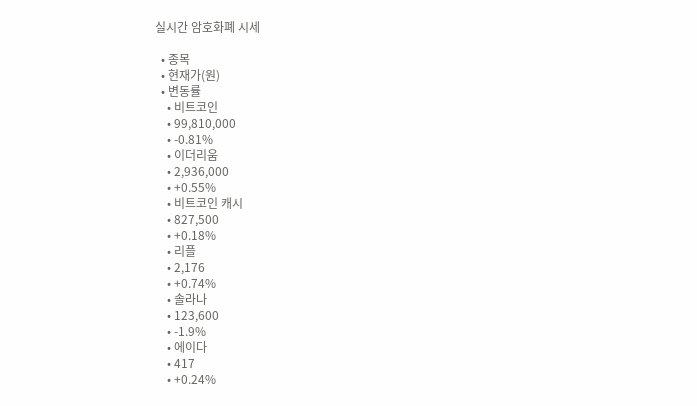실시간 암호화폐 시세

  • 종목
  • 현재가(원)
  • 변동률
    • 비트코인
    • 99,810,000
    • -0.81%
    • 이더리움
    • 2,936,000
    • +0.55%
    • 비트코인 캐시
    • 827,500
    • +0.18%
    • 리플
    • 2,176
    • +0.74%
    • 솔라나
    • 123,600
    • -1.9%
    • 에이다
    • 417
    • +0.24%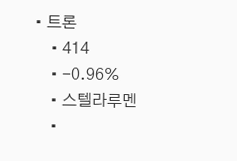• 트론
    • 414
    • -0.96%
    • 스텔라루멘
    •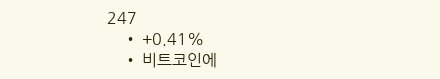247
    • +0.41%
    • 비트코인에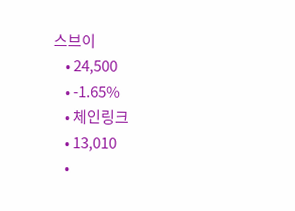스브이
    • 24,500
    • -1.65%
    • 체인링크
    • 13,010
    •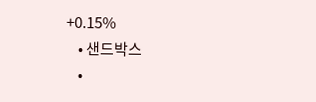+0.15%
    • 샌드박스
    •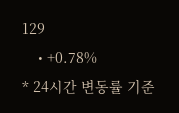129
    • +0.78%
* 24시간 변동률 기준